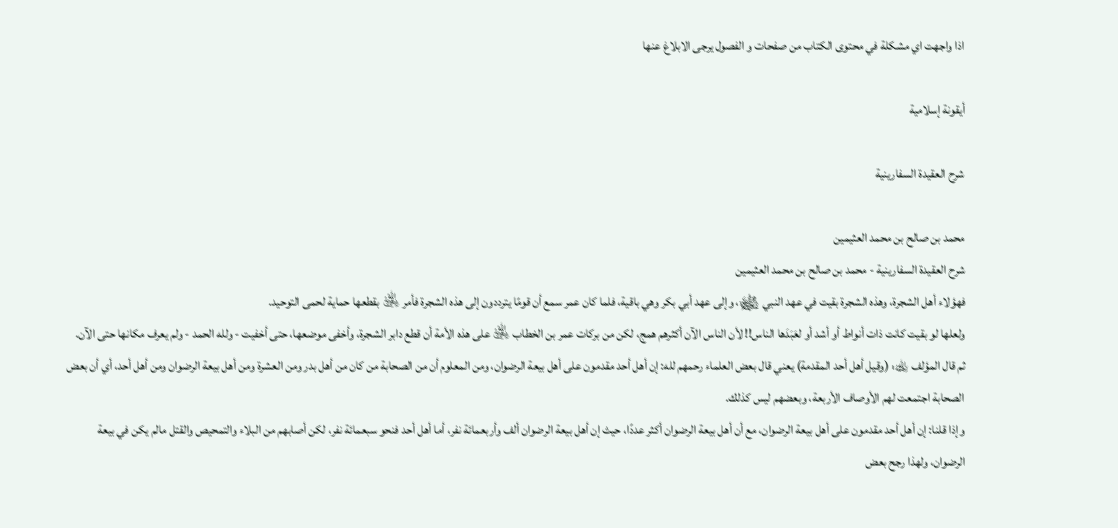اذا واجهت اي مشكلة في محتوى الكتاب من صفحات و الفصول يرجى الابلاغ عنها

أيقونة إسلامية

شرح العقيدة السفارينية

محمد بن صالح بن محمد العثيمين
شرح العقيدة السفارينية - محمد بن صالح بن محمد العثيمين
فهؤلاء أهل الشجرة، وهذه الشجرة بقيت في عهد النبي ﵊، وإلى عهد أبي بكر وهي باقية، فلما كان عمر سمع أن قومًا يترددون إلى هذه الشجرة فأمر ﵁ بقطعها حماية لحمى التوحيد.
ولعلها لو بقيت كانت ذات أنواط أو أشد أو لعَبَدَها الناس!! لأن الناس الآن أكثرهم همج، لكن من بركات عمر بن الخطاب ﵁ على هذه الأمة أن قطع دابر الشجرة، وأخفى موضعها، حتى أخفيت - ولله الحمد - ولم يعرف مكانها حتى الآن.
ثم قال المؤلف ﵀: (وقيل أهل أحد المقدمة) يعني قال بعض العلماء رحمهم لله: إن أهل أحد مقدمون على أهل بيعة الرضوان، ومن المعلوم أن من الصحابة من كان من أهل بدر ومن العشرة ومن أهل بيعة الرضوان ومن أهل أحد، أي أن بعض الصحابة اجتمعت لهم الأوصاف الأربعة، وبعضهم ليس كذلك.
وإذا قلنا: إن أهل أحد مقدمون على أهل بيعة الرضوان، مع أن أهل بيعة الرضوان أكثر عددًا، حيث إن أهل بيعة الرضوان ألف وأربعمائة نفر، أما أهل أحد فنحو سبعمائة نفر، لكن أصابهم من البلاء والتمحيص والقتل مالم يكن في بيعة الرضوان، ولهذا رجح بعض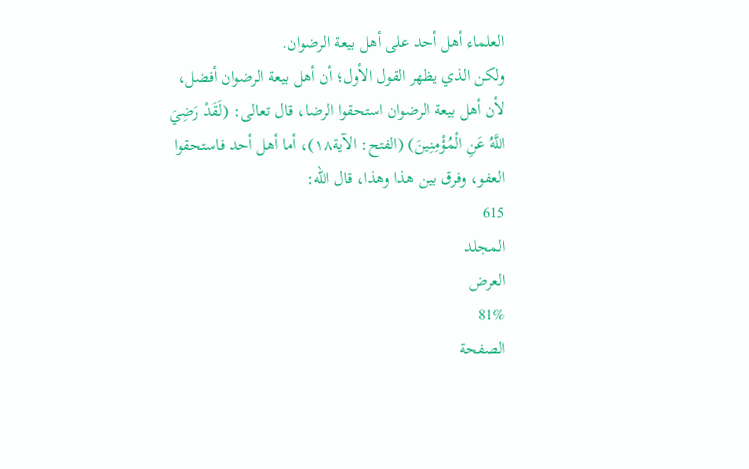العلماء أهل أحد على أهل بيعة الرضوان.
ولكن الذي يظهر القول الأول؛ أن أهل بيعة الرضوان أفضل، لأن أهل بيعة الرضوان استحقوا الرضا، قال تعالى: (لَقَدْ رَضِيَ اللَّهُ عَنِ الْمُؤْمِنِينَ) (الفتح: الآية١٨)، أما أهل أحد فاستحقوا العفو، وفرق بين هذا وهذا، قال الله:
615
المجلد
العرض
81%
الصفحة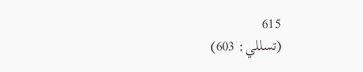615
(تسللي: 603)